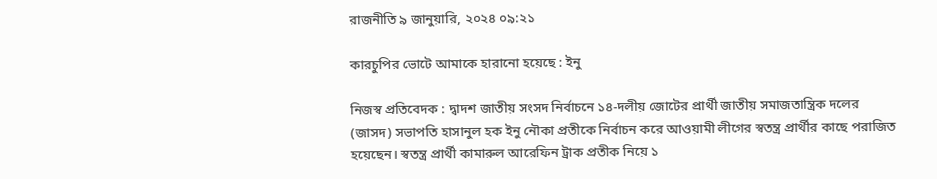রাজনীতি ৯ জানুয়ারি, ২০২৪ ০৯:২১

কারচুপির ভোটে আমাকে হারানো হয়েছে : ইনু

নিজস্ব প্রতিবেদক : দ্বাদশ জাতীয় সংসদ নির্বাচনে ১৪-দলীয় জোটের প্রার্থী জাতীয় সমাজতান্ত্রিক দলের (জাসদ) সভাপতি হাসানুল হক ইনু নৌকা প্রতীকে নির্বাচন করে আওয়ামী লীগের স্বতন্ত্র প্রার্থীর কাছে পরাজিত হয়েছেন। স্বতন্ত্র প্রার্থী কামারুল আরেফিন ট্রাক প্রতীক নিয়ে ১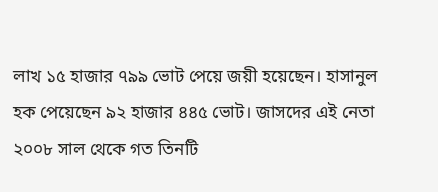লাখ ১৫ হাজার ৭৯৯ ভোট পেয়ে জয়ী হয়েছেন। হাসানুল হক পেয়েছেন ৯২ হাজার ৪৪৫ ভোট। জাসদের এই নেতা ২০০৮ সাল থেকে গত তিনটি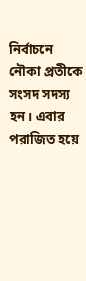নির্বাচনে নৌকা প্রতীকে সংসদ সদস্য হন। এবার পরাজিত হয়ে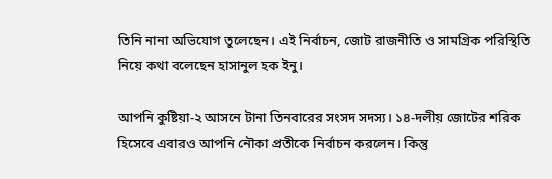তিনি নানা অভিযোগ তুলেছেন। এই নির্বাচন, জোট রাজনীতি ও সামগ্রিক পরিস্থিতি নিয়ে কথা বলেছেন হাসানুল হক ইনু।

আপনি কুষ্টিয়া-২ আসনে টানা তিনবারের সংসদ সদস্য। ১৪-দলীয় জোটের শরিক হিসেবে এবারও আপনি নৌকা প্রতীকে নির্বাচন করলেন। কিন্তু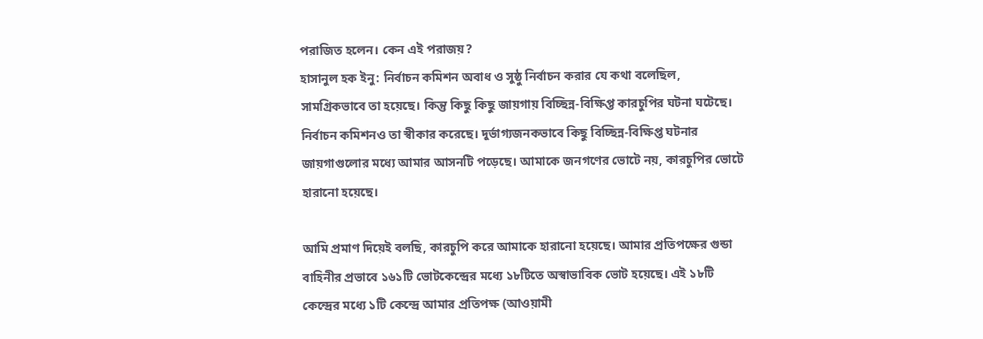পরাজিত হলেন। কেন এই পরাজয়?
হাসানুল হক ইনু: নির্বাচন কমিশন অবাধ ও সুষ্ঠু নির্বাচন করার যে কথা বলেছিল, সামগ্রিকভাবে তা হয়েছে। কিন্তু কিছু কিছু জায়গায় বিচ্ছিন্ন-বিক্ষিপ্ত কারচুপির ঘটনা ঘটেছে। নির্বাচন কমিশনও তা স্বীকার করেছে। দুর্ভাগ্যজনকভাবে কিছু বিচ্ছিন্ন-বিক্ষিপ্ত ঘটনার জায়গাগুলোর মধ্যে আমার আসনটি পড়েছে। আমাকে জনগণের ভোটে নয়, কারচুপির ভোটে হারানো হয়েছে।

আমি প্রমাণ দিয়েই বলছি, কারচুপি করে আমাকে হারানো হয়েছে। আমার প্রতিপক্ষের গুন্ডা বাহিনীর প্রভাবে ১৬১টি ভোটকেন্দ্রের মধ্যে ১৮টিতে অস্বাভাবিক ভোট হয়েছে। এই ১৮টি কেন্দ্রের মধ্যে ১টি কেন্দ্রে আমার প্রতিপক্ষ (আওয়ামী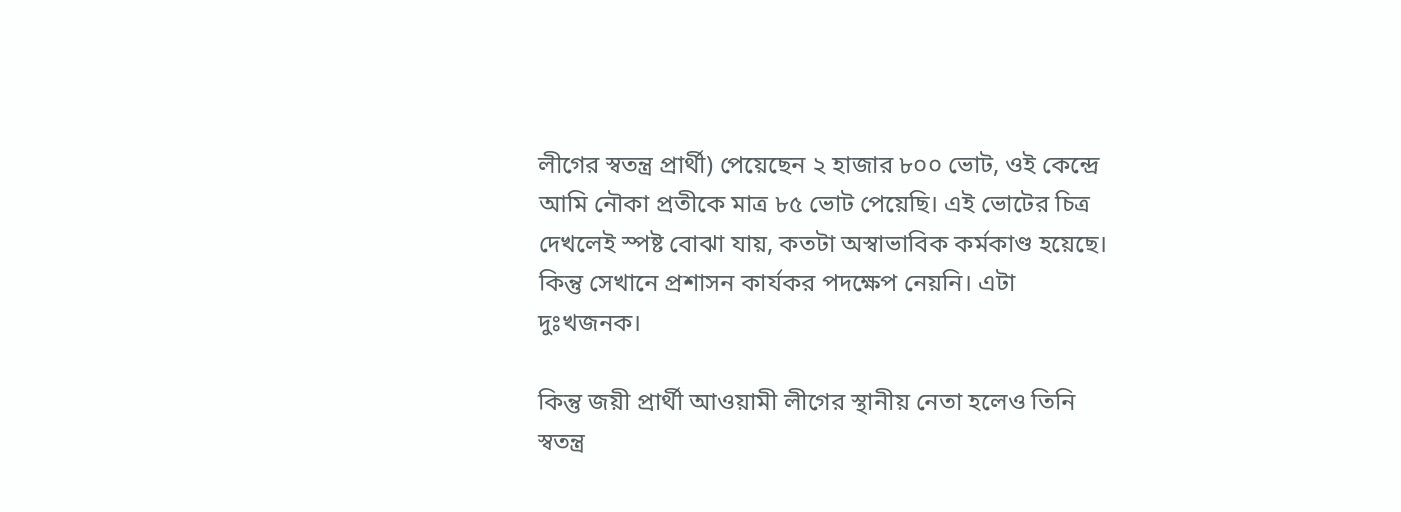লীগের স্বতন্ত্র প্রার্থী) পেয়েছেন ২ হাজার ৮০০ ভোট, ওই কেন্দ্রে আমি নৌকা প্রতীকে মাত্র ৮৫ ভোট পেয়েছি। এই ভোটের চিত্র দেখলেই স্পষ্ট বোঝা যায়, কতটা অস্বাভাবিক কর্মকাণ্ড হয়েছে। কিন্তু সেখানে প্রশাসন কার্যকর পদক্ষেপ নেয়নি। এটা দুঃখজনক।

কিন্তু জয়ী প্রার্থী আওয়ামী লীগের স্থানীয় নেতা হলেও তিনি স্বতন্ত্র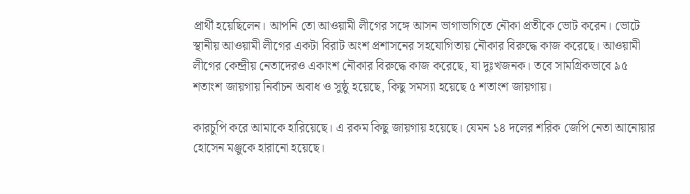প্রার্থী হয়েছিলেন। আপনি তো আওয়ামী লীগের সঙ্গে আসন ভাগাভাগিতে নৌকা প্রতীকে ভোট করেন। ভোটে স্থানীয় আওয়ামী লীগের একটা বিরাট অংশ প্রশাসনের সহযোগিতায় নৌকার বিরুদ্ধে কাজ করেছে। আওয়ামী লীগের কেন্দ্রীয় নেতাদেরও একাংশ নৌকার বিরুদ্ধে কাজ করেছে, যা দুঃখজনক। তবে সামগ্রিকভাবে ৯৫ শতাংশ জায়গায় নির্বাচন অবাধ ও সুষ্ঠু হয়েছে, কিছু সমস্যা হয়েছে ৫ শতাংশ জায়গায়।

কারচুপি করে আমাকে হারিয়েছে। এ রকম কিছু জায়গায় হয়েছে। যেমন ১৪ দলের শরিক জেপি নেতা আনোয়ার হোসেন মঞ্জুকে হারানো হয়েছে।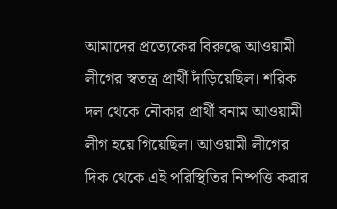আমাদের প্রত্যেকের বিরুদ্ধে আওয়ামী লীগের স্বতন্ত্র প্রার্থী দাঁড়িয়েছিল। শরিক দল থেকে নৌকার প্রার্থী বনাম আওয়ামী লীগ হয়ে গিয়েছিল। আওয়ামী লীগের দিক থেকে এই পরিস্থিতির নিষ্পত্তি করার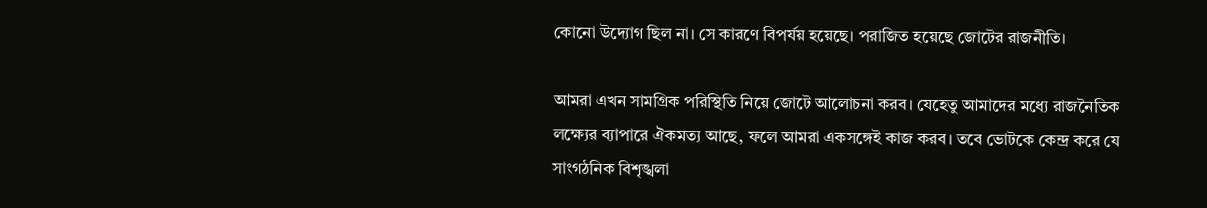কোনো উদ্যোগ ছিল না। সে কারণে বিপর্যয় হয়েছে। পরাজিত হয়েছে জোটের রাজনীতি।

আমরা এখন সামগ্রিক পরিস্থিতি নিয়ে জোটে আলোচনা করব। যেহেতু আমাদের মধ্যে রাজনৈতিক লক্ষ্যের ব্যাপারে ঐকমত্য আছে, ফলে আমরা একসঙ্গেই কাজ করব। তবে ভোটকে কেন্দ্র করে যে সাংগঠনিক বিশৃঙ্খলা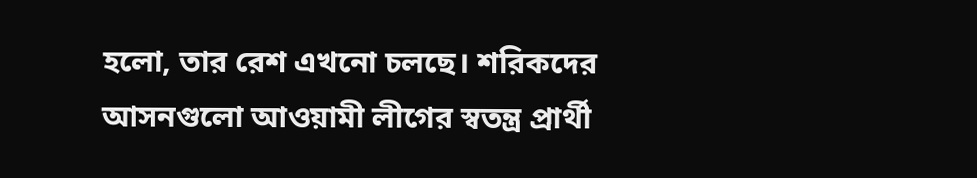হলো, তার রেশ এখনো চলছে। শরিকদের আসনগুলো আওয়ামী লীগের স্বতন্ত্র প্রার্থী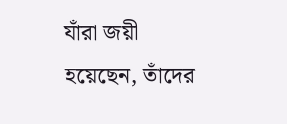যাঁরা জয়ী হয়েছেন, তাঁদের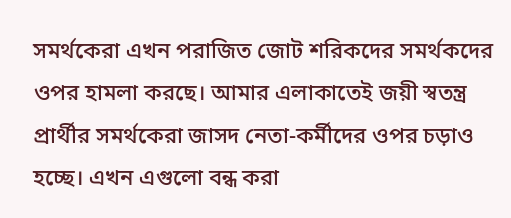সমর্থকেরা এখন পরাজিত জোট শরিকদের সমর্থকদের ওপর হামলা করছে। আমার এলাকাতেই জয়ী স্বতন্ত্র প্রার্থীর সমর্থকেরা জাসদ নেতা-কর্মীদের ওপর চড়াও হচ্ছে। এখন এগুলো বন্ধ করা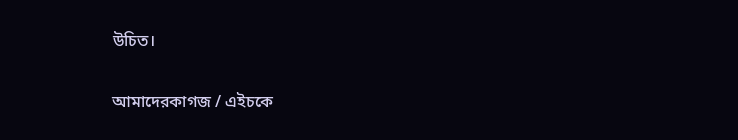উচিত।

আমাদেরকাগজ / এইচকে